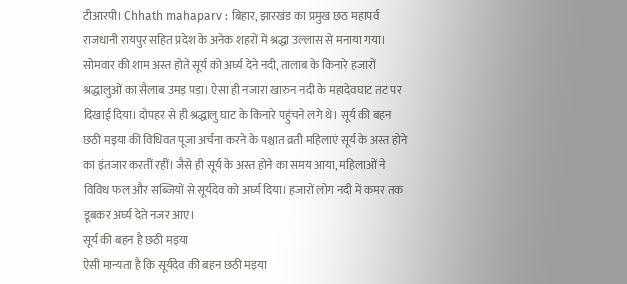टीआरपी। Chhath mahaparv : बिहार, झारखंड का प्रमुख छठ महापर्व राजधानी रायपुर सहित प्रदेश के अनेक शहरों में श्रद्धा उल्लास से मनाया गया। सोमवार की शाम अस्त होते सूर्य को अर्घ्य देने नदी, तालाब के किनारे हजारों श्रद्धालुओं का सैलाब उमड़ पड़ा। ऐसा ही नजारा खारुन नदी के महादेवघाट तट पर दिखाई दिया। दोपहर से ही श्रद्धालु घाट के किनारे पहुंचने लगे थे। सूर्य की बहन छठी मइया की विधिवत पूजा अर्चना करने के पश्चात व्रती महिलाएं सूर्य के अस्त होने का इंतजार करतीं रहीं। जैसे ही सूर्य के अस्त होने का समय आया, महिलाओं ने विविध फल और सब्जियों से सूर्यदेव को अर्घ्य दिया। हजारों लोग नदी में कमर तक डूबकर अर्घ्य देते नजर आए।
सूर्य की बहन है छठी मइया
ऐसी मान्यता है कि सूर्यदेव की बहन छठी मइया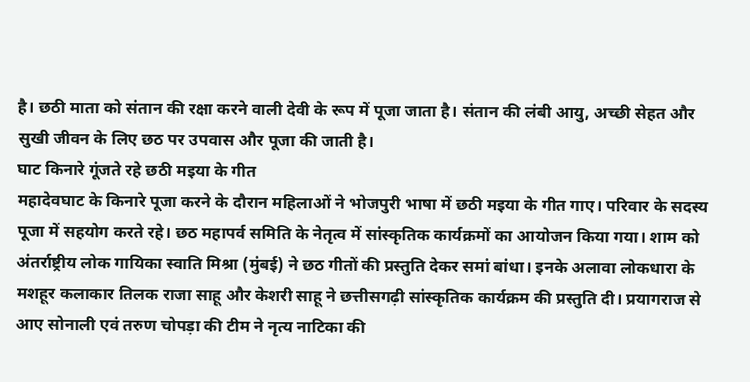है। छठी माता को संतान की रक्षा करने वाली देवी के रूप में पूजा जाता है। संतान की लंबी आयु, अच्छी सेहत और सुखी जीवन के लिए छठ पर उपवास और पूजा की जाती है।
घाट किनारे गूंजते रहे छठी मइया के गीत
महादेवघाट के किनारे पूजा करने के दौरान महिलाओं ने भोजपुरी भाषा में छठी मइया के गीत गाए। परिवार के सदस्य पूजा में सहयोग करते रहे। छठ महापर्व समिति के नेतृत्व में सांस्कृतिक कार्यक्रमों का आयोजन किया गया। शाम को अंतर्राष्ट्रीय लोक गायिका स्वाति मिश्रा (मुंबई) ने छठ गीतों की प्रस्तुति देकर समां बांधा। इनके अलावा लोकधारा के मशहूर कलाकार तिलक राजा साहू और केशरी साहू ने छत्तीसगढ़ी सांस्कृतिक कार्यक्रम की प्रस्तुति दी। प्रयागराज से आए सोनाली एवं तरुण चोपड़ा की टीम ने नृत्य नाटिका की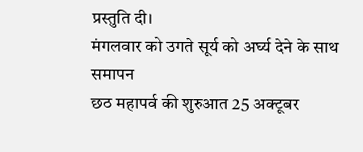प्रस्तुति दी।
मंगलवार को उगते सूर्य को अर्घ्य देने के साथ समापन
छठ महापर्व की शुरुआत 25 अक्टूबर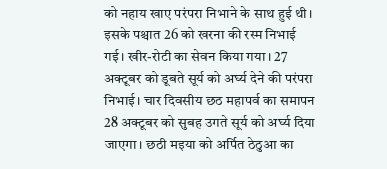को नहाय खाए परंपरा निभाने के साथ हुई थी। इसके पश्चात 26 को खरना की रस्म निभाई गई। खीर-रोटी का सेवन किया गया। 27 अक्टूबर को डूबते सूर्य को अर्घ्य देने की परंपरा निभाई। चार दिवसीय छठ महापर्व का समापन 28 अक्टूबर को सुबह उगते सूर्य को अर्घ्य दिया जाएगा। छठी मइया को अर्पित ठेठुआ का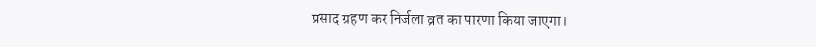प्रसाद ग्रहण कर निर्जला व्रत का पारणा किया जाएगा।